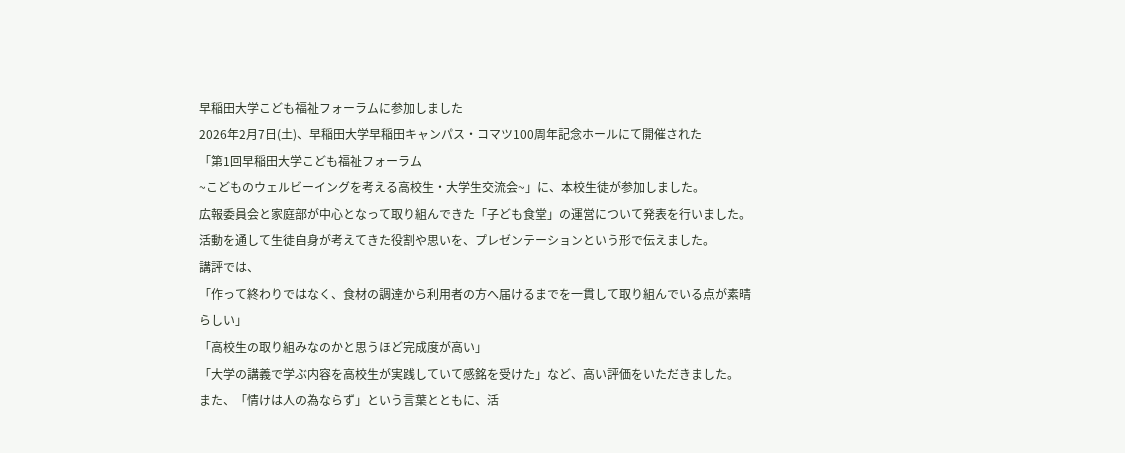早稲田大学こども福祉フォーラムに参加しました
2026年2月7日(土)、早稲田大学早稲田キャンパス・コマツ100周年記念ホールにて開催された
「第1回早稲田大学こども福祉フォーラム
~こどものウェルビーイングを考える高校生・大学生交流会~」に、本校生徒が参加しました。
広報委員会と家庭部が中心となって取り組んできた「子ども食堂」の運営について発表を行いました。活動を通して生徒自身が考えてきた役割や思いを、プレゼンテーションという形で伝えました。
講評では、
「作って終わりではなく、食材の調達から利用者の方へ届けるまでを一貫して取り組んでいる点が素晴らしい」
「高校生の取り組みなのかと思うほど完成度が高い」
「大学の講義で学ぶ内容を高校生が実践していて感銘を受けた」など、高い評価をいただきました。
また、「情けは人の為ならず」という言葉とともに、活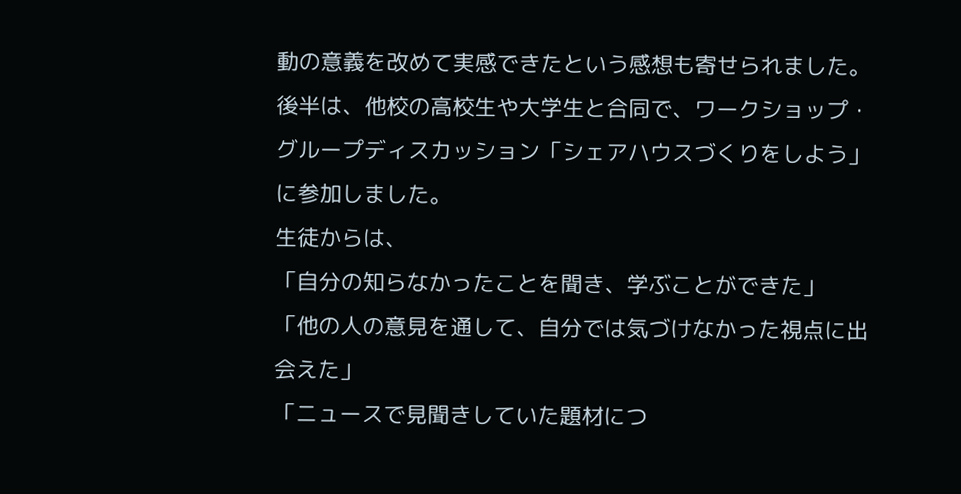動の意義を改めて実感できたという感想も寄せられました。
後半は、他校の高校生や大学生と合同で、ワークショップ・グループディスカッション「シェアハウスづくりをしよう」に参加しました。
生徒からは、
「自分の知らなかったことを聞き、学ぶことができた」
「他の人の意見を通して、自分では気づけなかった視点に出会えた」
「ニュースで見聞きしていた題材につ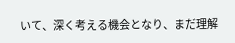いて、深く考える機会となり、まだ理解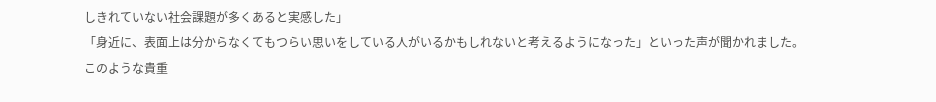しきれていない社会課題が多くあると実感した」
「身近に、表面上は分からなくてもつらい思いをしている人がいるかもしれないと考えるようになった」といった声が聞かれました。
このような貴重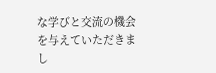な学びと交流の機会を与えていただきまし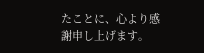たことに、心より感謝申し上げます。